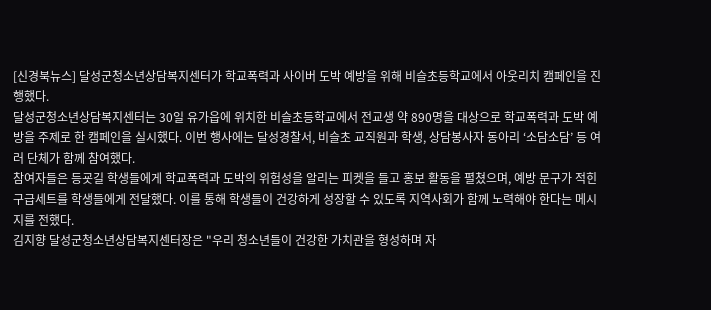[신경북뉴스] 달성군청소년상담복지센터가 학교폭력과 사이버 도박 예방을 위해 비슬초등학교에서 아웃리치 캠페인을 진행했다.
달성군청소년상담복지센터는 30일 유가읍에 위치한 비슬초등학교에서 전교생 약 890명을 대상으로 학교폭력과 도박 예방을 주제로 한 캠페인을 실시했다. 이번 행사에는 달성경찰서, 비슬초 교직원과 학생, 상담봉사자 동아리 ‘소담소담’ 등 여러 단체가 함께 참여했다.
참여자들은 등굣길 학생들에게 학교폭력과 도박의 위험성을 알리는 피켓을 들고 홍보 활동을 펼쳤으며, 예방 문구가 적힌 구급세트를 학생들에게 전달했다. 이를 통해 학생들이 건강하게 성장할 수 있도록 지역사회가 함께 노력해야 한다는 메시지를 전했다.
김지향 달성군청소년상담복지센터장은 "우리 청소년들이 건강한 가치관을 형성하며 자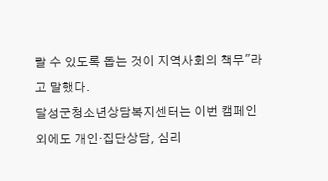랄 수 있도록 돕는 것이 지역사회의 책무"라고 말했다.
달성군청소년상담복지센터는 이번 캠페인 외에도 개인·집단상담, 심리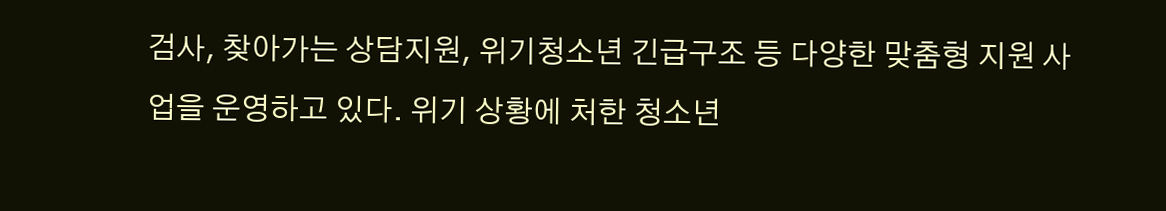검사, 찾아가는 상담지원, 위기청소년 긴급구조 등 다양한 맞춤형 지원 사업을 운영하고 있다. 위기 상황에 처한 청소년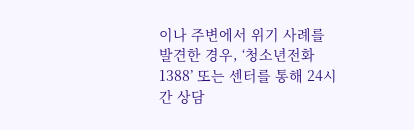이나 주변에서 위기 사례를 발견한 경우, ‘청소년전화 1388’ 또는 센터를 통해 24시간 상담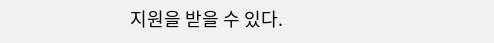지원을 받을 수 있다.